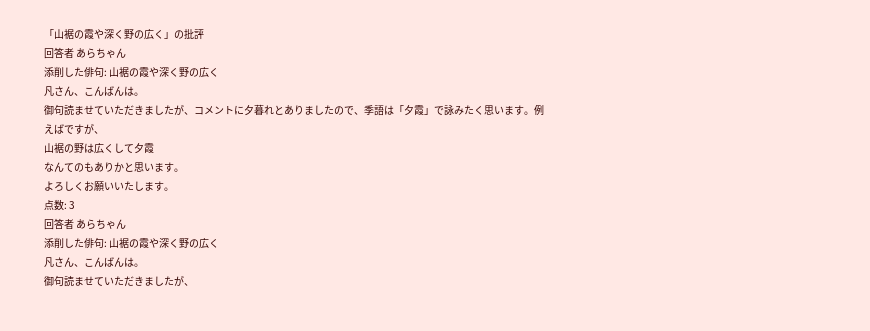「山裾の霞や深く野の広く」の批評
回答者 あらちゃん
添削した俳句: 山裾の霞や深く野の広く
凡さん、こんばんは。
御句読ませていただきましたが、コメントに夕暮れとありましたので、季語は「夕霞」で詠みたく思います。例えばですが、
山裾の野は広くして夕霞
なんてのもありかと思います。
よろしくお願いいたします。
点数: 3
回答者 あらちゃん
添削した俳句: 山裾の霞や深く野の広く
凡さん、こんばんは。
御句読ませていただきましたが、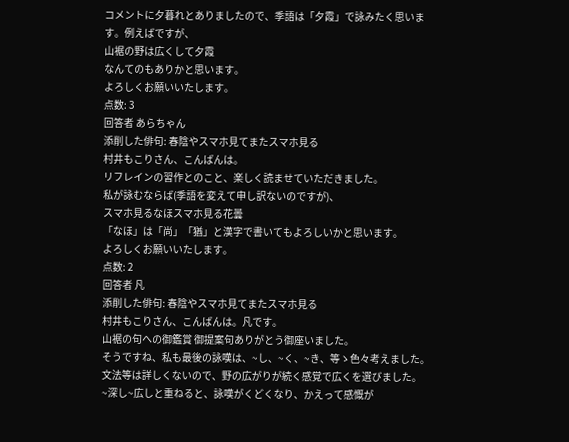コメントに夕暮れとありましたので、季語は「夕霞」で詠みたく思います。例えばですが、
山裾の野は広くして夕霞
なんてのもありかと思います。
よろしくお願いいたします。
点数: 3
回答者 あらちゃん
添削した俳句: 春陰やスマホ見てまたスマホ見る
村井もこりさん、こんばんは。
リフレインの習作とのこと、楽しく読ませていただきました。
私が詠むならば(季語を変えて申し訳ないのですが)、
スマホ見るなほスマホ見る花曇
「なほ」は「尚」「猶」と漢字で書いてもよろしいかと思います。
よろしくお願いいたします。
点数: 2
回答者 凡
添削した俳句: 春陰やスマホ見てまたスマホ見る
村井もこりさん、こんばんは。凡です。
山裾の句への御鑑賞 御提案句ありがとう御座いました。
そうですね、私も最後の詠嘆は、~し、~く、~き、等ゝ色々考えました。文法等は詳しくないので、野の広がりが続く感覚で広くを選びました。
~深し~広しと重ねると、詠嘆がくどくなり、かえって感慨が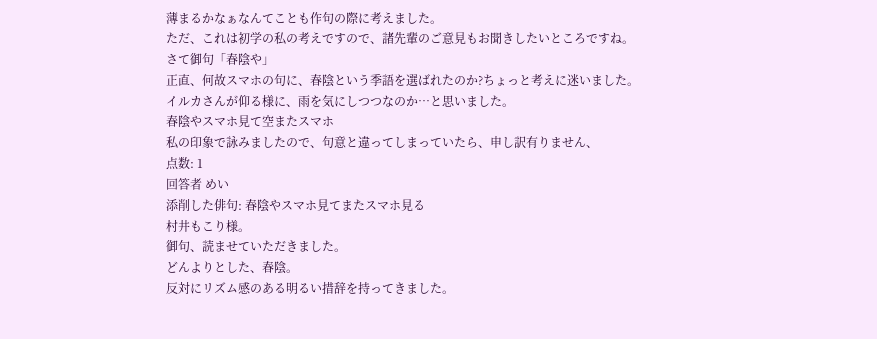薄まるかなぁなんてことも作句の際に考えました。
ただ、これは初学の私の考えですので、諸先輩のご意見もお聞きしたいところですね。
さて御句「春陰や」
正直、何故スマホの句に、春陰という季語を選ばれたのか?ちょっと考えに迷いました。
イルカさんが仰る様に、雨を気にしつつなのか…と思いました。
春陰やスマホ見て空またスマホ
私の印象で詠みましたので、句意と違ってしまっていたら、申し訳有りません、
点数: 1
回答者 めい
添削した俳句: 春陰やスマホ見てまたスマホ見る
村井もこり様。
御句、読ませていただきました。
どんよりとした、春陰。
反対にリズム感のある明るい措辞を持ってきました。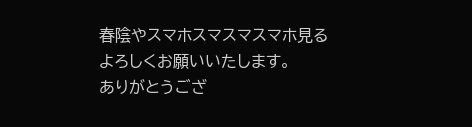春陰やスマホスマスマスマホ見る
よろしくお願いいたします。
ありがとうござ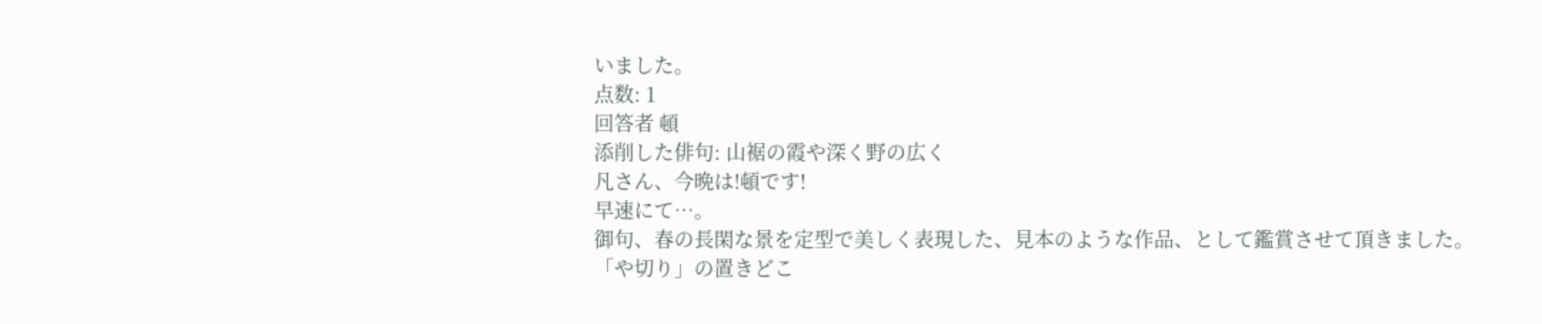いました。
点数: 1
回答者 頓
添削した俳句: 山裾の霞や深く野の広く
凡さん、今晩は!頓です!
早速にて…。
御句、春の長閑な景を定型で美しく表現した、見本のような作品、として鑑賞させて頂きました。
「や切り」の置きどこ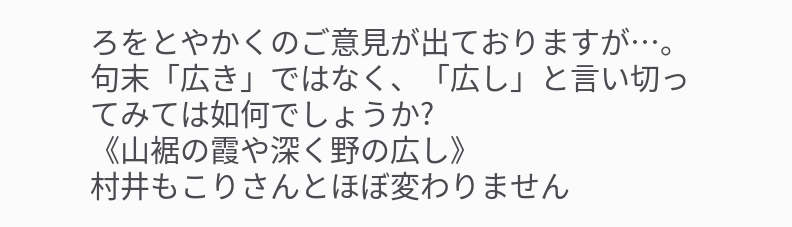ろをとやかくのご意見が出ておりますが…。
句末「広き」ではなく、「広し」と言い切ってみては如何でしょうか?
《山裾の霞や深く野の広し》
村井もこりさんとほぼ変わりません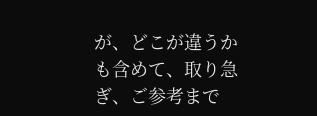が、どこが違うかも含めて、取り急ぎ、ご参考まで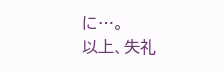に…。
以上、失礼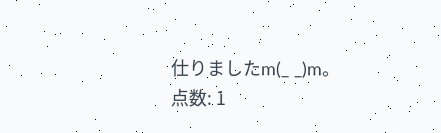仕りましたm(_ _)m。
点数: 1